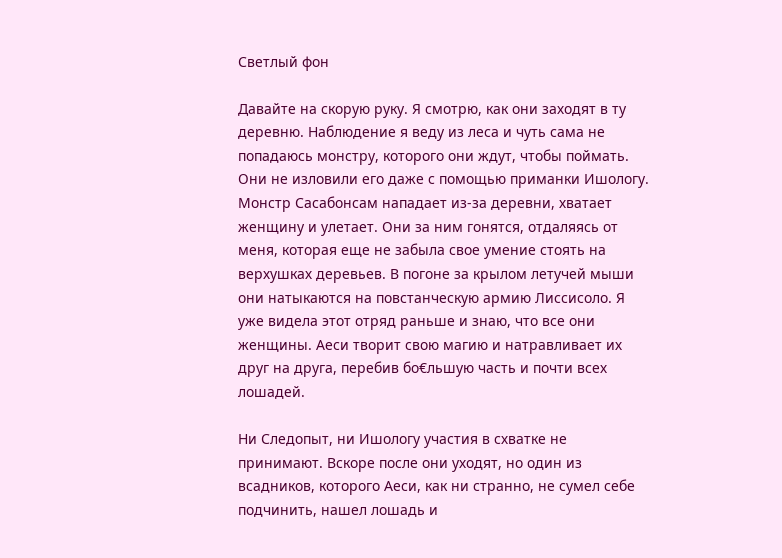Светлый фон

Давайте на скорую руку. Я смотрю, как они заходят в ту деревню. Наблюдение я веду из леса и чуть сама не попадаюсь монстру, которого они ждут, чтобы поймать. Они не изловили его даже с помощью приманки Ишологу. Монстр Сасабонсам нападает из-за деревни, хватает женщину и улетает. Они за ним гонятся, отдаляясь от меня, которая еще не забыла свое умение стоять на верхушках деревьев. В погоне за крылом летучей мыши они натыкаются на повстанческую армию Лиссисоло. Я уже видела этот отряд раньше и знаю, что все они женщины. Аеси творит свою магию и натравливает их друг на друга, перебив бо€льшую часть и почти всех лошадей.

Ни Следопыт, ни Ишологу участия в схватке не принимают. Вскоре после они уходят, но один из всадников, которого Аеси, как ни странно, не сумел себе подчинить, нашел лошадь и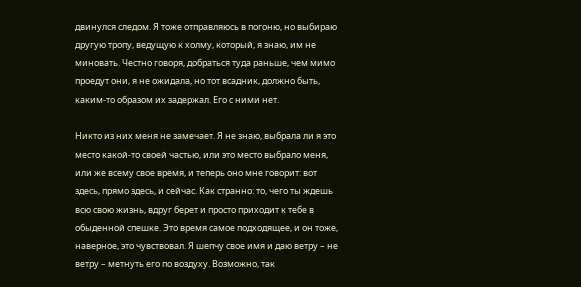двинулся следом. Я тоже отправляюсь в погоню, но выбираю другую тропу, ведущую к холму, который, я знаю, им не миновать. Честно говоря, добраться туда раньше, чем мимо проедут они, я не ожидала, но тот всадник, должно быть, каким-то образом их задержал. Его с ними нет.

Никто из них меня не замечает. Я не знаю, выбрала ли я это место какой-то своей частью, или это место выбрало меня, или же всему свое время, и теперь оно мне говорит: вот здесь, прямо здесь, и сейчас. Как странно: то, чего ты ждешь всю свою жизнь, вдруг берет и просто приходит к тебе в обыденной спешке. Это время самое подходящее, и он тоже, наверное, это чувствовал. Я шепчу свое имя и даю ветру – не ветру – метнуть его по воздуху. Возможно, так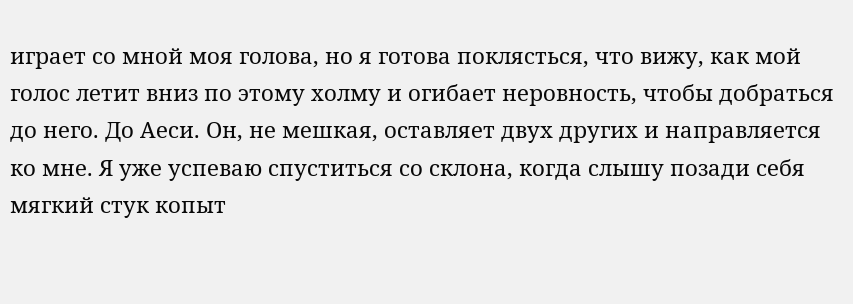играет со мной моя голова, но я готова поклясться, что вижу, как мой голос летит вниз по этому холму и огибает неровность, чтобы добраться до него. До Аеси. Он, не мешкая, оставляет двух других и направляется ко мне. Я уже успеваю спуститься со склона, когда слышу позади себя мягкий стук копыт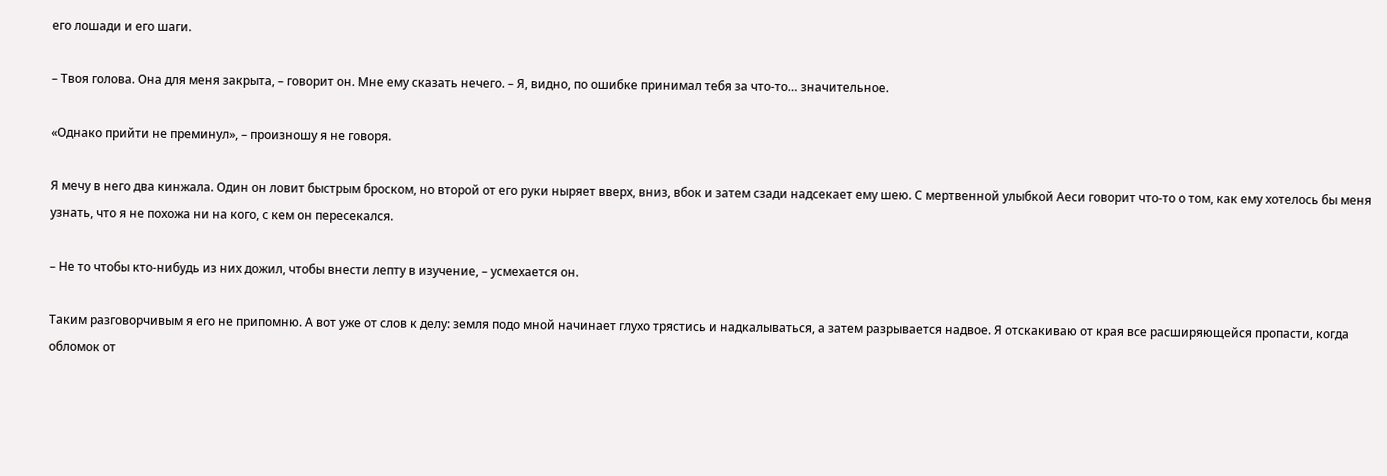его лошади и его шаги.

– Твоя голова. Она для меня закрыта, – говорит он. Мне ему сказать нечего. – Я, видно, по ошибке принимал тебя за что-то… значительное.

«Однако прийти не преминул», – произношу я не говоря.

Я мечу в него два кинжала. Один он ловит быстрым броском, но второй от его руки ныряет вверх, вниз, вбок и затем сзади надсекает ему шею. С мертвенной улыбкой Аеси говорит что-то о том, как ему хотелось бы меня узнать, что я не похожа ни на кого, с кем он пересекался.

– Не то чтобы кто-нибудь из них дожил, чтобы внести лепту в изучение, – усмехается он.

Таким разговорчивым я его не припомню. А вот уже от слов к делу: земля подо мной начинает глухо трястись и надкалываться, а затем разрывается надвое. Я отскакиваю от края все расширяющейся пропасти, когда обломок от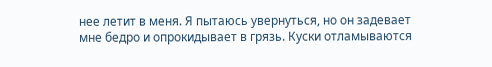нее летит в меня. Я пытаюсь увернуться, но он задевает мне бедро и опрокидывает в грязь. Куски отламываются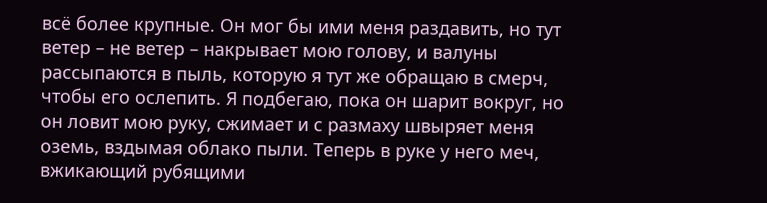всё более крупные. Он мог бы ими меня раздавить, но тут ветер – не ветер – накрывает мою голову, и валуны рассыпаются в пыль, которую я тут же обращаю в смерч, чтобы его ослепить. Я подбегаю, пока он шарит вокруг, но он ловит мою руку, сжимает и с размаху швыряет меня оземь, вздымая облако пыли. Теперь в руке у него меч, вжикающий рубящими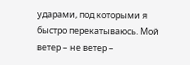ударами, под которыми я быстро перекатываюсь. Мой ветер – не ветер –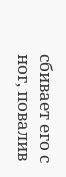сбивает его с ног, повалив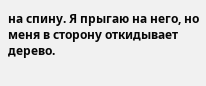на спину. Я прыгаю на него, но меня в сторону откидывает дерево.